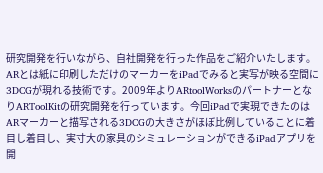研究開発を行いながら、自社開発を行った作品をご紹介いたします。
ARとは紙に印刷しただけのマーカーをiPadでみると実写が映る空間に3DCGが現れる技術です。2009年よりARtoolWorksのパートナーとなりARToolKitの研究開発を行っています。今回iPadで実現できたのはARマーカーと描写される3DCGの大きさがほぼ比例していることに着目し着目し、実寸大の家具のシミュレーションができるiPadアプリを開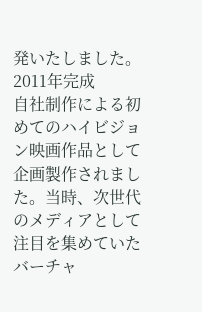発いたしました。2011年完成
自社制作による初めてのハイビジョン映画作品として企画製作されました。当時、次世代のメディアとして注目を集めていたバーチャ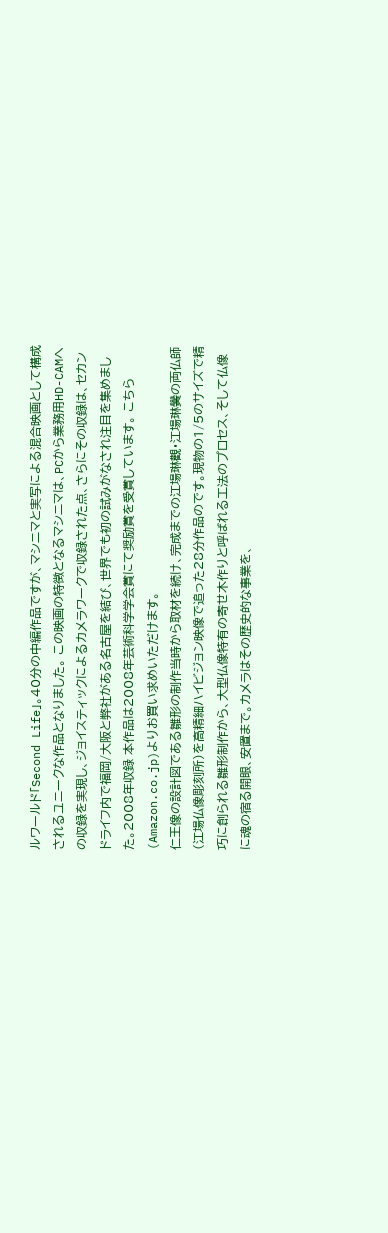ルワールド「Second Life」。40分の中編作品ですが、マシニマと実写による混合映画として構成されるユニークな作品となりました。 この映画の特徴となるマシニマは、PCから業務用HD-CAMへの収録を実現し、ジョイスティックによるカメラワークで収録された点、さらにその収録は、セカンドライフ内で福岡/大阪と弊社がある名古屋を結び、世界でも初の試みがなされ注目を集めました。2008年収録 本作品は2008年芸術科学学会賞にて奨励賞を受賞しています。 こちら(Amazon.co.jp)よりお買い求めいただけます。
仁王像の設計図である雛形の制作当時から取材を続け、完成までの江場琳觀・江場琳黌の両仏師(江場仏像彫刻所)を高精細ハイビジョン映像で追った28分作品のです。現物の1/5のサイズで精巧に創られる雛形制作から、大型仏像特有の寄せ木作りと呼ばれる工法のプロセス、そして仏像に魂の宿る開眼、安置まで。カメラはその歴史的な事業を、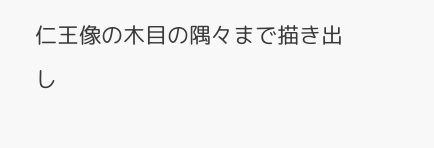仁王像の木目の隅々まで描き出し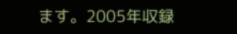ます。2005年収録